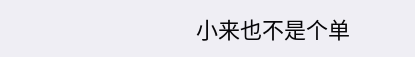小来也不是个单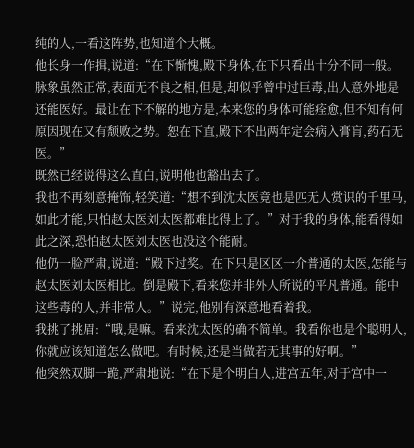纯的人,一看这阵势,也知道个大概。
他长身一作揖,说道:“在下惭愧,殿下身体,在下只看出十分不同一般。脉象虽然正常,表面无不良之相,但是,却似乎曾中过巨毒,出人意外地是还能医好。最让在下不解的地方是,本来您的身体可能痊愈,但不知有何原因现在又有颓败之势。恕在下直,殿下不出两年定会病入膏肓,药石无医。”
既然已经说得这么直白,说明他也豁出去了。
我也不再刻意掩饰,轻笑道:“想不到沈太医竟也是匹无人赏识的千里马,如此才能,只怕赵太医刘太医都难比得上了。”对于我的身体,能看得如此之深,恐怕赵太医刘太医也没这个能耐。
他仍一脸严肃,说道:“殿下过奖。在下只是区区一介普通的太医,怎能与赵太医刘太医相比。倒是殿下,看来您并非外人所说的平凡普通。能中这些毒的人,并非常人。”说完,他别有深意地看着我。
我挑了挑眉:“哦,是嘛。看来沈太医的确不简单。我看你也是个聪明人,你就应该知道怎么做吧。有时候,还是当做若无其事的好啊。”
他突然双脚一跪,严肃地说:“在下是个明白人,进宫五年,对于宫中一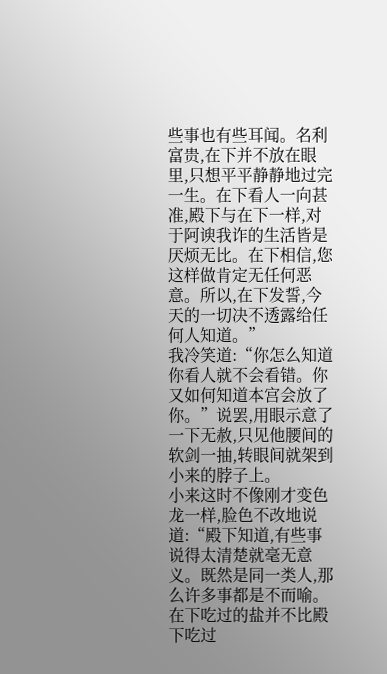些事也有些耳闻。名利富贵,在下并不放在眼里,只想平平静静地过完一生。在下看人一向甚准,殿下与在下一样,对于阿谀我诈的生活皆是厌烦无比。在下相信,您这样做肯定无任何恶意。所以,在下发誓,今天的一切决不透露给任何人知道。”
我冷笑道:“你怎么知道你看人就不会看错。你又如何知道本宫会放了你。”说罢,用眼示意了一下无赦,只见他腰间的软剑一抽,转眼间就架到小来的脖子上。
小来这时不像刚才变色龙一样,脸色不改地说道:“殿下知道,有些事说得太清楚就毫无意义。既然是同一类人,那么许多事都是不而喻。在下吃过的盐并不比殿下吃过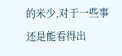的米少,对于一些事还是能看得出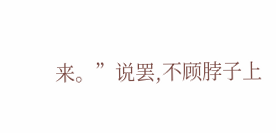来。”说罢,不顾脖子上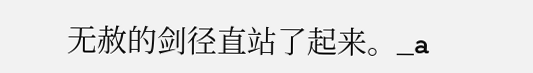无赦的剑径直站了起来。_a